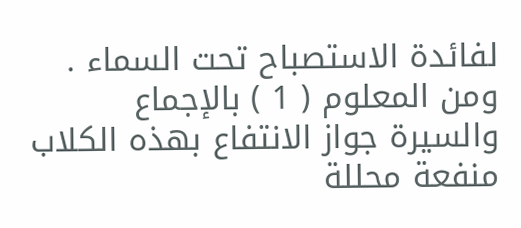لفائدة الاستصباح تحت السماء .
ومن المعلوم ( 1 ) بالإجماع والسيرة جواز الانتفاع بهذه الكلاب منفعة محللة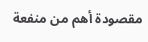مقصودة أهم من منفعة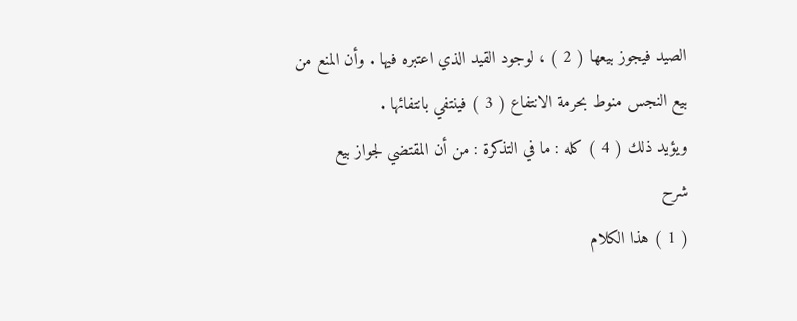الصيد فيجوز بيعها ( 2 ) ، لوجود القيد الذي اعتبره فيها . وأن المنع من بيع النجس منوط بحرمة الانتفاع ( 3 ) فينتفي بانتفائها .
ويؤيد ذلك ( 4 ) كله : ما في التذكرة : من أن المقتضي لجواز بيع
شرح
( 1 ) هذا الكلام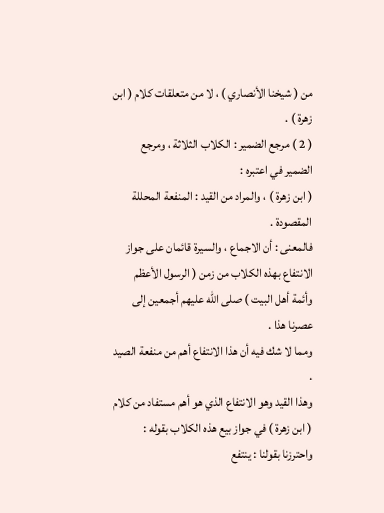من ( شيخنا الأنصاري ) ، لا من متعلقات كلام ( ابن زهرة ) .
( 2 ) مرجع الضمير : الكلاب الثلاثة ، ومرجع الضمير في اعتبره :
( ابن زهرة ) ، والمراد من القيد : المنفعة المحللة المقصودة .
فالمعنى : أن الاجماع ، والسيرة قائمان على جواز الانتفاع بهذه الكلاب من زمن ( الرسول الأعظم وأئمة أهل البيت ) صلى اللّه عليهم أجمعين إلى عصرنا هذا .
ومما لا شك فيه أن هذا الانتفاع أهم من منفعة الصيد .
وهذا القيد وهو الانتفاع الذي هو أهم مستفاد من كلام ( ابن زهرة ) في جواز بيع هذه الكلاب بقوله : واحترزنا بقولنا : ينتفع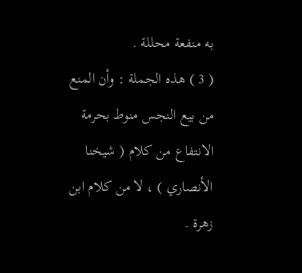به منفعة محللة .
( 3 ) هذه الجملة : وأن المنع من بيع النجس منوط بحرمة الانتفاع من كلام ( شيخنا الأنصاري ) ، لا من كلام ابن زهرة .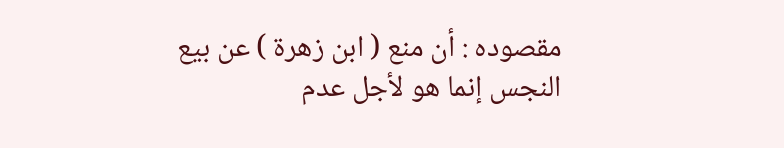مقصوده : أن منع ( ابن زهرة ) عن بيع النجس إنما هو لأجل عدم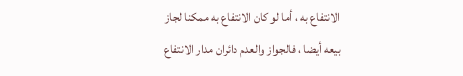الانتفاع به ، أما لو كان الانتفاع به ممكنا لجاز بيعه أيضا ، فالجواز والعدم دائران مدار الانتفاع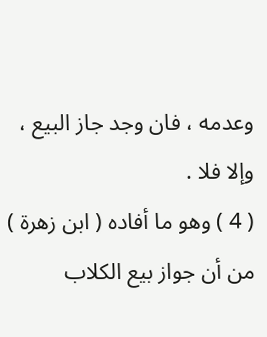وعدمه ، فان وجد جاز البيع ، وإلا فلا .
( 4 ) وهو ما أفاده ( ابن زهرة ) من أن جواز بيع الكلاب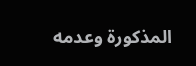المذكورة وعدمه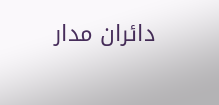دائران مدار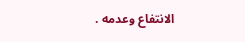الانتفاع وعدمه .